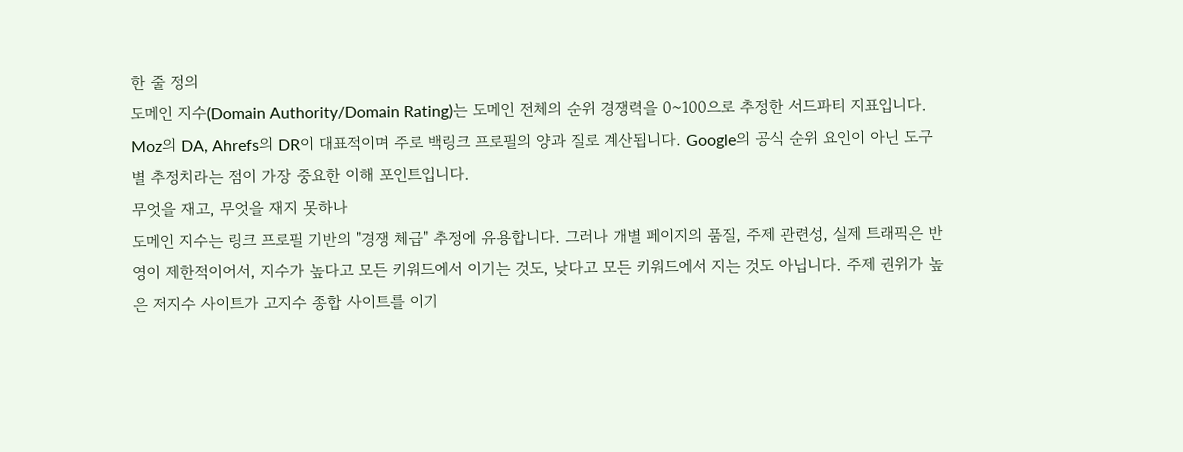한 줄 정의
도메인 지수(Domain Authority/Domain Rating)는 도메인 전체의 순위 경쟁력을 0~100으로 추정한 서드파티 지표입니다. Moz의 DA, Ahrefs의 DR이 대표적이며 주로 백링크 프로필의 양과 질로 계산됩니다. Google의 공식 순위 요인이 아닌 도구별 추정치라는 점이 가장 중요한 이해 포인트입니다.
무엇을 재고, 무엇을 재지 못하나
도메인 지수는 링크 프로필 기반의 "경쟁 체급" 추정에 유용합니다. 그러나 개별 페이지의 품질, 주제 관련성, 실제 트래픽은 반영이 제한적이어서, 지수가 높다고 모든 키워드에서 이기는 것도, 낮다고 모든 키워드에서 지는 것도 아닙니다. 주제 권위가 높은 저지수 사이트가 고지수 종합 사이트를 이기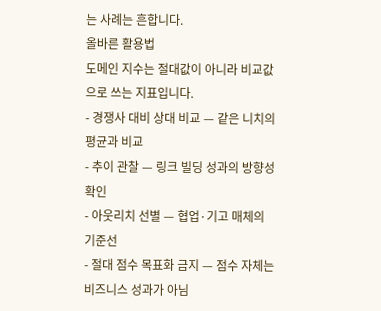는 사례는 흔합니다.
올바른 활용법
도메인 지수는 절대값이 아니라 비교값으로 쓰는 지표입니다.
- 경쟁사 대비 상대 비교 — 같은 니치의 평균과 비교
- 추이 관찰 — 링크 빌딩 성과의 방향성 확인
- 아웃리치 선별 — 협업·기고 매체의 기준선
- 절대 점수 목표화 금지 — 점수 자체는 비즈니스 성과가 아님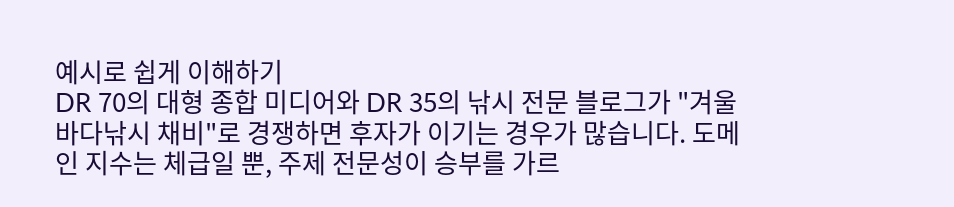예시로 쉽게 이해하기
DR 70의 대형 종합 미디어와 DR 35의 낚시 전문 블로그가 "겨울 바다낚시 채비"로 경쟁하면 후자가 이기는 경우가 많습니다. 도메인 지수는 체급일 뿐, 주제 전문성이 승부를 가르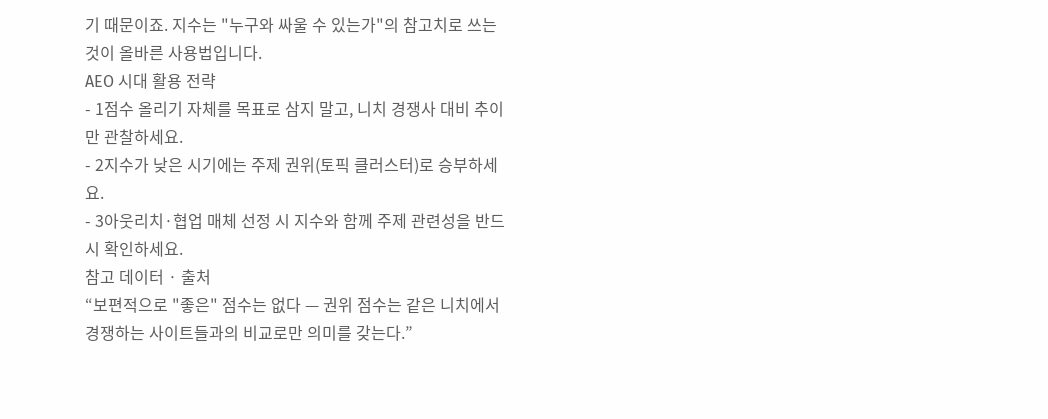기 때문이죠. 지수는 "누구와 싸울 수 있는가"의 참고치로 쓰는 것이 올바른 사용법입니다.
AEO 시대 활용 전략
- 1점수 올리기 자체를 목표로 삼지 말고, 니치 경쟁사 대비 추이만 관찰하세요.
- 2지수가 낮은 시기에는 주제 권위(토픽 클러스터)로 승부하세요.
- 3아웃리치·협업 매체 선정 시 지수와 함께 주제 관련성을 반드시 확인하세요.
참고 데이터 · 출처
“보편적으로 "좋은" 점수는 없다 — 권위 점수는 같은 니치에서 경쟁하는 사이트들과의 비교로만 의미를 갖는다.”